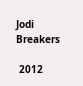Jodi Breakers

 2012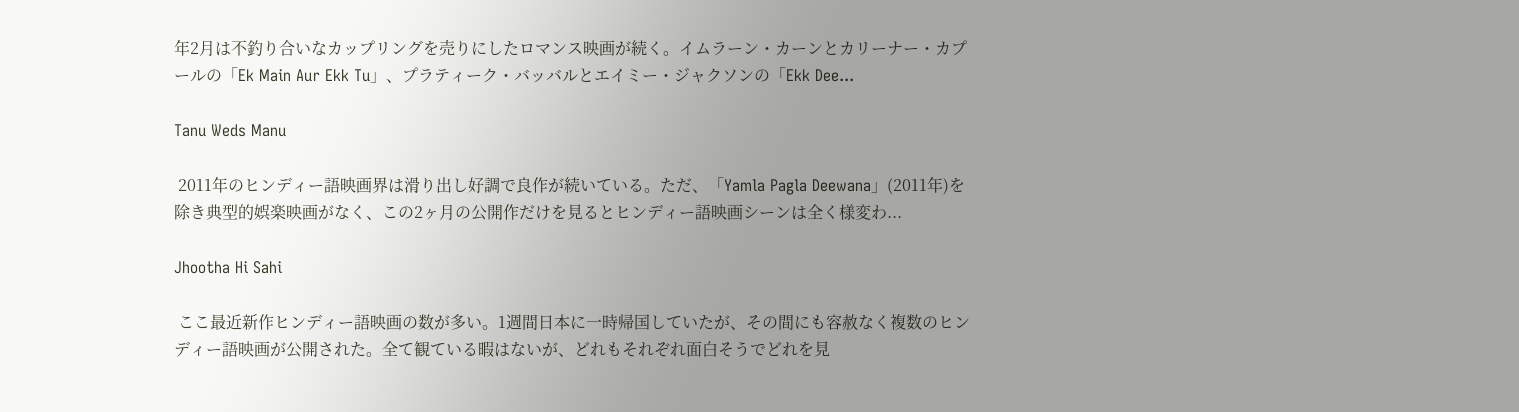年2月は不釣り合いなカップリングを売りにしたロマンス映画が続く。イムラーン・カーンとカリーナー・カプールの「Ek Main Aur Ekk Tu」、プラティーク・バッバルとエイミー・ジャクソンの「Ekk Dee...

Tanu Weds Manu

 2011年のヒンディー語映画界は滑り出し好調で良作が続いている。ただ、「Yamla Pagla Deewana」(2011年)を除き典型的娯楽映画がなく、この2ヶ月の公開作だけを見るとヒンディー語映画シーンは全く様変わ...

Jhootha Hi Sahi

 ここ最近新作ヒンディー語映画の数が多い。1週間日本に一時帰国していたが、その間にも容赦なく複数のヒンディー語映画が公開された。全て観ている暇はないが、どれもそれぞれ面白そうでどれを見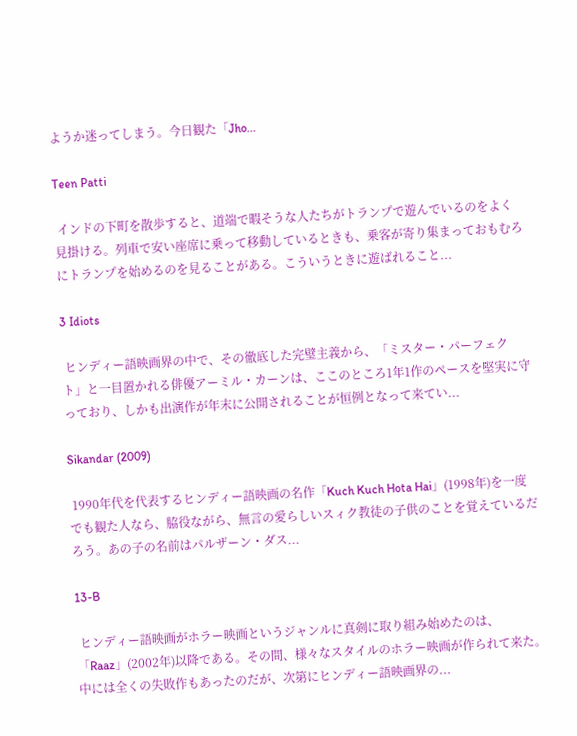ようか迷ってしまう。今日観た「Jho...

Teen Patti

 インドの下町を散歩すると、道端で暇そうな人たちがトランプで遊んでいるのをよく見掛ける。列車で安い座席に乗って移動しているときも、乗客が寄り集まっておもむろにトランプを始めるのを見ることがある。こういうときに遊ばれること...

3 Idiots

 ヒンディー語映画界の中で、その徹底した完璧主義から、「ミスター・パーフェクト」と一目置かれる俳優アーミル・カーンは、ここのところ1年1作のペースを堅実に守っており、しかも出演作が年末に公開されることが恒例となって来てい...

Sikandar (2009)

 1990年代を代表するヒンディー語映画の名作「Kuch Kuch Hota Hai」(1998年)を一度でも観た人なら、脇役ながら、無言の愛らしいスィク教徒の子供のことを覚えているだろう。あの子の名前はパルザーン・ダス...

13-B

 ヒンディー語映画がホラー映画というジャンルに真剣に取り組み始めたのは、「Raaz」(2002年)以降である。その間、様々なスタイルのホラー映画が作られて来た。中には全くの失敗作もあったのだが、次第にヒンディー語映画界の...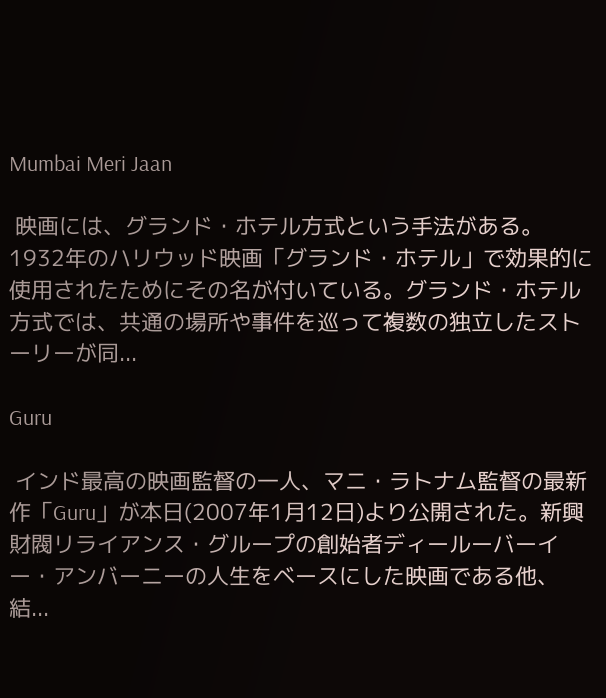Mumbai Meri Jaan

 映画には、グランド・ホテル方式という手法がある。1932年のハリウッド映画「グランド・ホテル」で効果的に使用されたためにその名が付いている。グランド・ホテル方式では、共通の場所や事件を巡って複数の独立したストーリーが同...

Guru

 インド最高の映画監督の一人、マニ・ラトナム監督の最新作「Guru」が本日(2007年1月12日)より公開された。新興財閥リライアンス・グループの創始者ディールーバーイー・アンバーニーの人生をベースにした映画である他、結...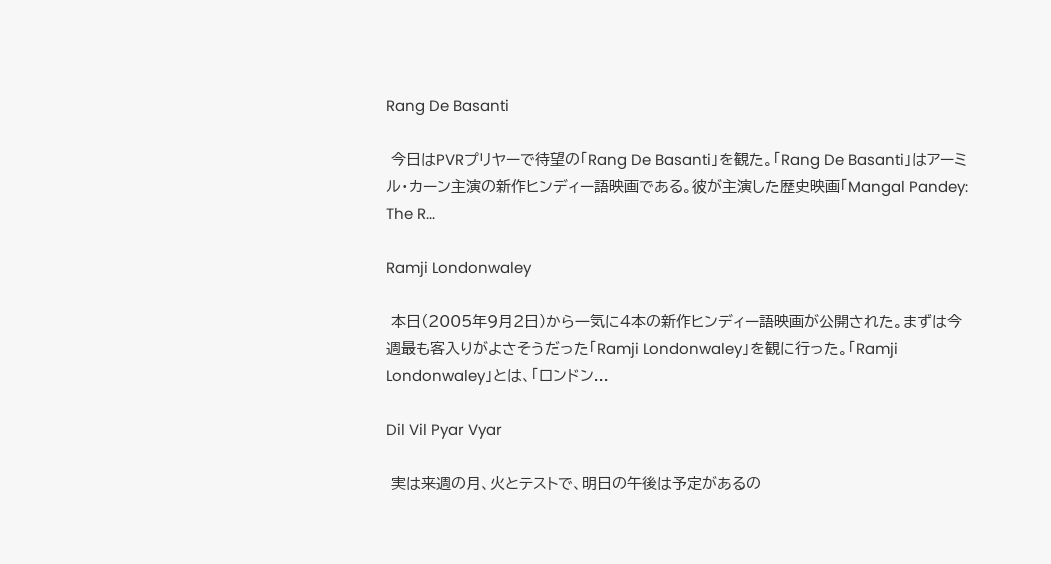Rang De Basanti

 今日はPVRプリヤーで待望の「Rang De Basanti」を観た。「Rang De Basanti」はアーミル・カーン主演の新作ヒンディー語映画である。彼が主演した歴史映画「Mangal Pandey: The R...

Ramji Londonwaley

 本日(2005年9月2日)から一気に4本の新作ヒンディー語映画が公開された。まずは今週最も客入りがよさそうだった「Ramji Londonwaley」を観に行った。「Ramji Londonwaley」とは、「ロンドン...

Dil Vil Pyar Vyar

 実は来週の月、火とテストで、明日の午後は予定があるの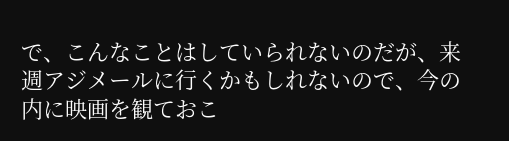で、こんなことはしていられないのだが、来週アジメールに行くかもしれないので、今の内に映画を観ておこ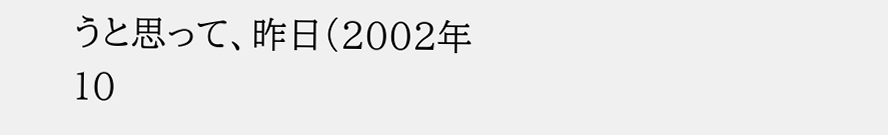うと思って、昨日(2002年10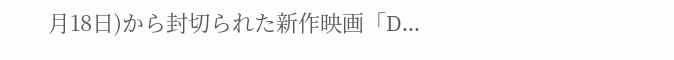月18日)から封切られた新作映画「D...